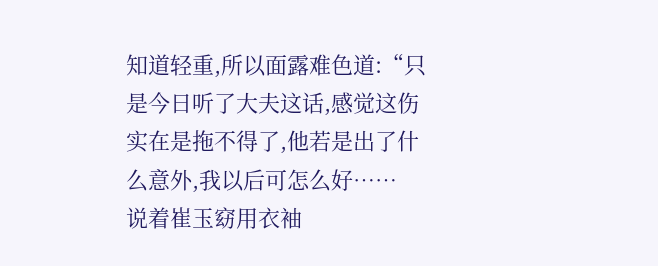知道轻重,所以面露难色道:“只是今日听了大夫这话,感觉这伤实在是拖不得了,他若是出了什么意外,我以后可怎么好……
说着崔玉窈用衣袖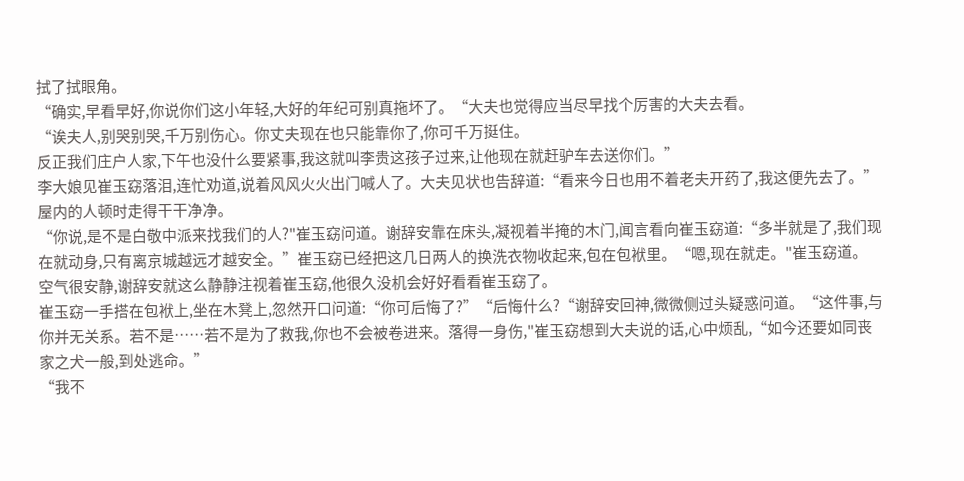拭了拭眼角。
“确实,早看早好,你说你们这小年轻,大好的年纪可别真拖坏了。“大夫也觉得应当尽早找个厉害的大夫去看。
“诶夫人,别哭别哭,千万别伤心。你丈夫现在也只能靠你了,你可千万挺住。
反正我们庄户人家,下午也没什么要紧事,我这就叫李贵这孩子过来,让他现在就赶驴车去送你们。”
李大娘见崔玉窈落泪,连忙劝道,说着风风火火出门喊人了。大夫见状也告辞道:“看来今日也用不着老夫开药了,我这便先去了。”屋内的人顿时走得干干净净。
“你说,是不是白敬中派来找我们的人?"崔玉窈问道。谢辞安靠在床头,凝视着半掩的木门,闻言看向崔玉窈道:“多半就是了,我们现在就动身,只有离京城越远才越安全。”崔玉窈已经把这几日两人的换洗衣物收起来,包在包袱里。“嗯,现在就走。"崔玉窈道。
空气很安静,谢辞安就这么静静注视着崔玉窈,他很久没机会好好看看崔玉窈了。
崔玉窈一手搭在包袱上,坐在木凳上,忽然开口问道:“你可后悔了?”“后悔什么?“谢辞安回神,微微侧过头疑惑问道。“这件事,与你并无关系。若不是……若不是为了救我,你也不会被卷进来。落得一身伤,"崔玉窈想到大夫说的话,心中烦乱,“如今还要如同丧家之犬一般,到处逃命。”
“我不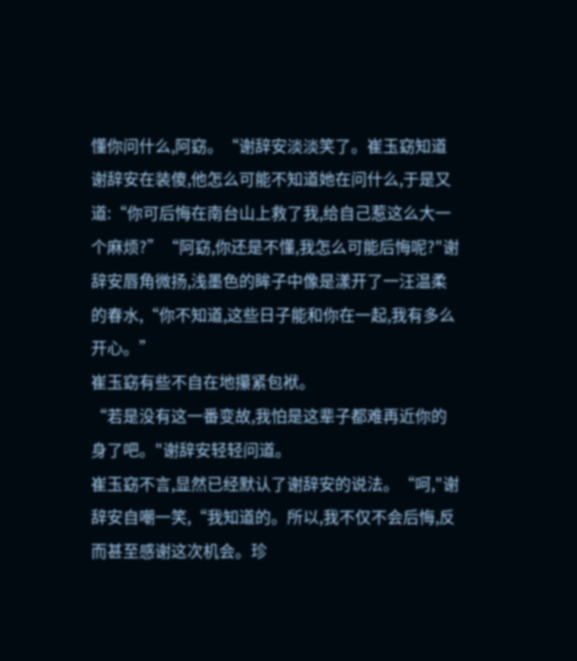懂你问什么,阿窈。“谢辞安淡淡笑了。崔玉窈知道谢辞安在装傻,他怎么可能不知道她在问什么,于是又道:“你可后悔在南台山上救了我,给自己惹这么大一个麻烦?”“阿窈,你还是不懂,我怎么可能后悔呢?"谢辞安唇角微扬,浅墨色的眸子中像是漾开了一汪温柔的春水,“你不知道,这些日子能和你在一起,我有多么开心。”
崔玉窈有些不自在地攥紧包袱。
“若是没有这一番变故,我怕是这辈子都难再近你的身了吧。"谢辞安轻轻问道。
崔玉窈不言,显然已经默认了谢辞安的说法。“呵,"谢辞安自嘲一笑,“我知道的。所以,我不仅不会后悔,反而甚至感谢这次机会。珍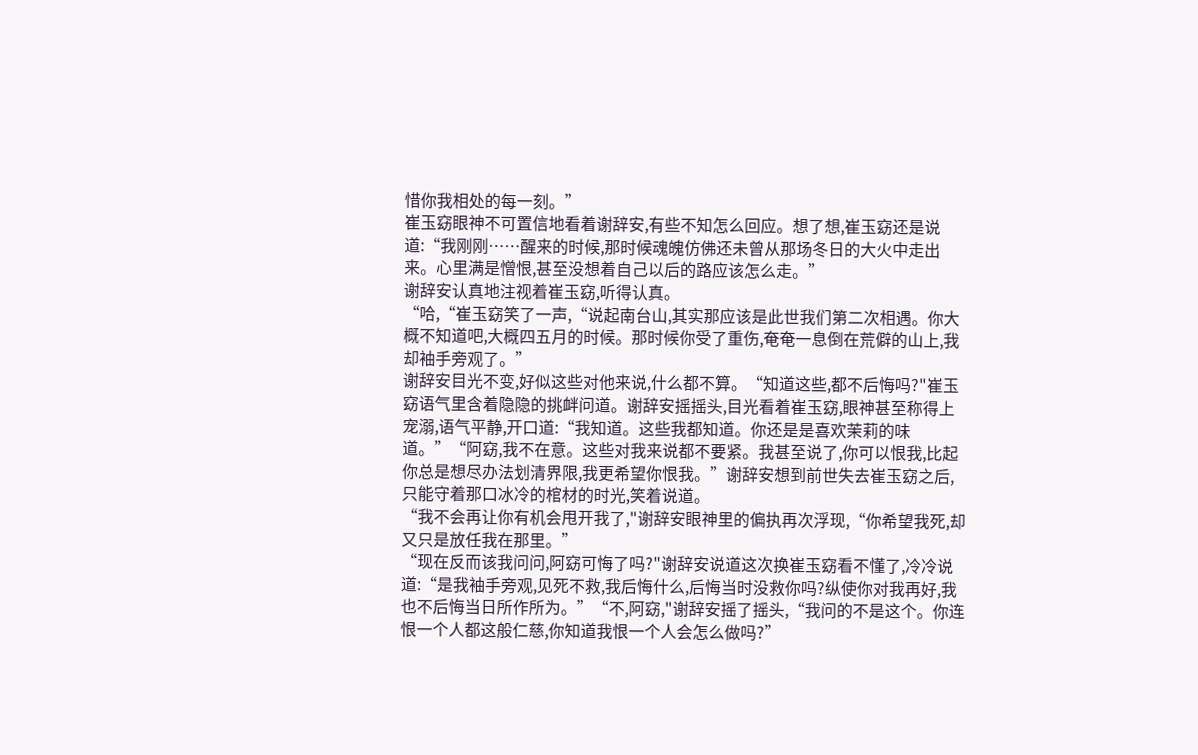惜你我相处的每一刻。”
崔玉窈眼神不可置信地看着谢辞安,有些不知怎么回应。想了想,崔玉窈还是说道:“我刚刚……醒来的时候,那时候魂魄仿佛还未曾从那场冬日的大火中走出来。心里满是憎恨,甚至没想着自己以后的路应该怎么走。”
谢辞安认真地注视着崔玉窈,听得认真。
“哈,“崔玉窈笑了一声,“说起南台山,其实那应该是此世我们第二次相遇。你大概不知道吧,大概四五月的时候。那时候你受了重伤,奄奄一息倒在荒僻的山上,我却袖手旁观了。”
谢辞安目光不变,好似这些对他来说,什么都不算。“知道这些,都不后悔吗?"崔玉窈语气里含着隐隐的挑衅问道。谢辞安摇摇头,目光看着崔玉窈,眼神甚至称得上宠溺,语气平静,开口道:“我知道。这些我都知道。你还是是喜欢茉莉的味道。”“阿窈,我不在意。这些对我来说都不要紧。我甚至说了,你可以恨我,比起你总是想尽办法划清界限,我更希望你恨我。”谢辞安想到前世失去崔玉窈之后,只能守着那口冰冷的棺材的时光,笑着说道。
“我不会再让你有机会甩开我了,"谢辞安眼神里的偏执再次浮现,“你希望我死,却又只是放任我在那里。”
“现在反而该我问问,阿窈可悔了吗?"谢辞安说道这次换崔玉窈看不懂了,冷冷说道:“是我袖手旁观,见死不救,我后悔什么,后悔当时没救你吗?纵使你对我再好,我也不后悔当日所作所为。”“不,阿窈,"谢辞安摇了摇头,“我问的不是这个。你连恨一个人都这般仁慈,你知道我恨一个人会怎么做吗?”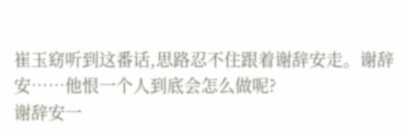崔玉窈听到这番话,思路忍不住跟着谢辞安走。谢辞安……他恨一个人到底会怎么做呢?
谢辞安一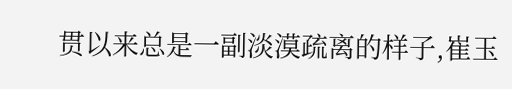贯以来总是一副淡漠疏离的样子,崔玉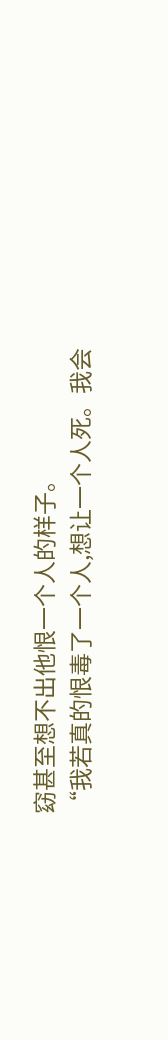窈甚至想不出他恨一个人的样子。
“我若真的恨毒了一个人,想让一个人死。我会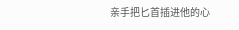亲手把匕首插进他的心